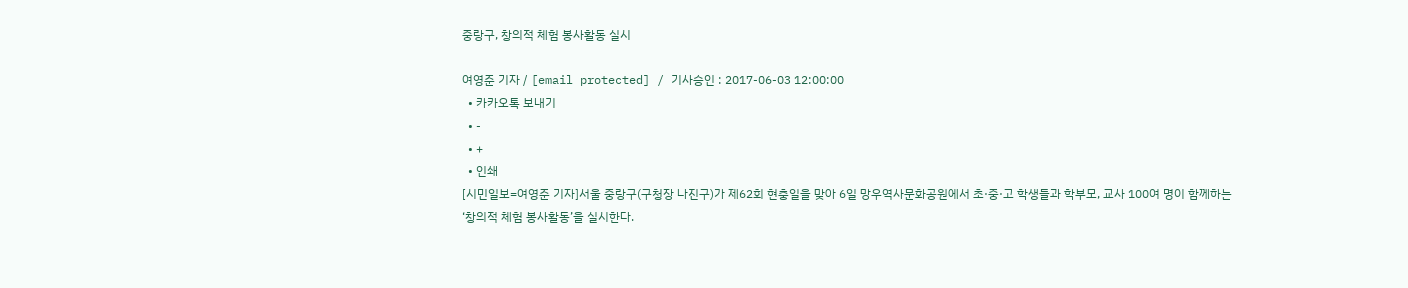중랑구, 창의적 체험 봉사활동 실시

여영준 기자 / [email protected] / 기사승인 : 2017-06-03 12:00:00
  • 카카오톡 보내기
  • -
  • +
  • 인쇄
[시민일보=여영준 기자]서울 중랑구(구청장 나진구)가 제62회 현충일을 맞아 6일 망우역사문화공원에서 초·중·고 학생들과 학부모, 교사 100여 명이 함께하는‘창의적 체험 봉사활동’을 실시한다.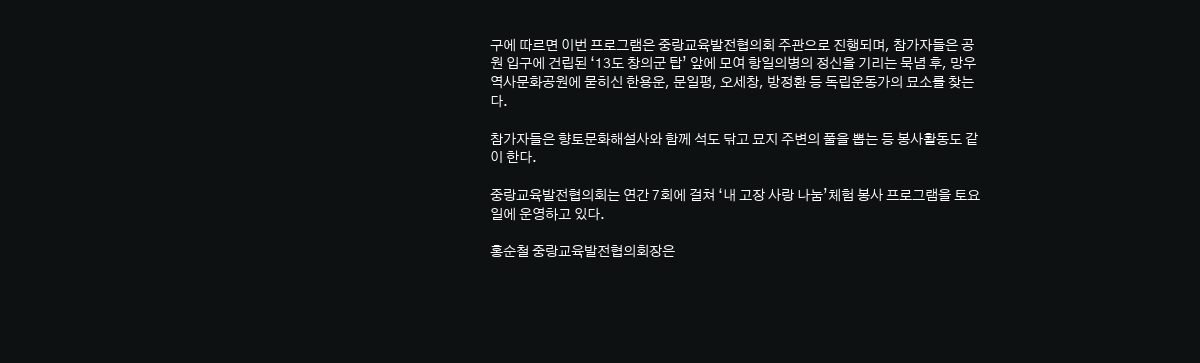구에 따르면 이번 프로그램은 중랑교육발전협의회 주관으로 진행되며, 참가자들은 공원 입구에 건립된 ‘13도 창의군 탑’ 앞에 모여 항일의병의 정신을 기리는 묵념 후, 망우역사문화공원에 묻히신 한용운, 문일평, 오세창, 방정환 등 독립운동가의 묘소를 찾는다.

참가자들은 향토문화해설사와 함께 석도 닦고 묘지 주변의 풀을 뽑는 등 봉사활동도 같이 한다.

중랑교육발전협의회는 연간 7회에 걸쳐 ‘내 고장 사랑 나눔’체험 봉사 프로그램을 토요일에 운영하고 있다.

홍순철 중랑교육발전협의회장은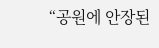“공원에 안장된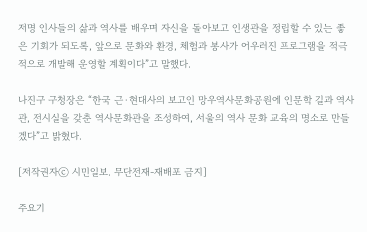저명 인사들의 삶과 역사를 배우며 자신을 돌아보고 인생관을 정립할 수 있는 좋은 기회가 되도록, 앞으로 문화와 환경, 체험과 봉사가 어우러진 프로그램을 적극적으로 개발해 운영할 계획이다”고 말했다.

나진구 구청장은 “한국 근·현대사의 보고인 망우역사문화공원에 인문학 길과 역사관, 전시실을 갖춘 역사문화관을 조성하여, 서울의 역사 문화 교육의 명소로 만들겠다”고 밝혔다.

[저작권자ⓒ 시민일보. 무단전재-재배포 금지]

주요기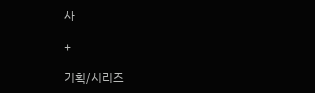사

+

기획/시리즈